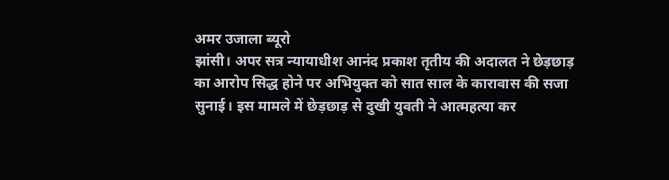अमर उजाला ब्यूरो
झांसी। अपर सत्र न्यायाधीश आनंद प्रकाश तृतीय की अदालत ने छेड़छाड़ का आरोप सिद्ध होने पर अभियुक्त को सात साल के कारावास की सजा सुनाई। इस मामले में छेड़छाड़ से दुखी युवती ने आत्महत्या कर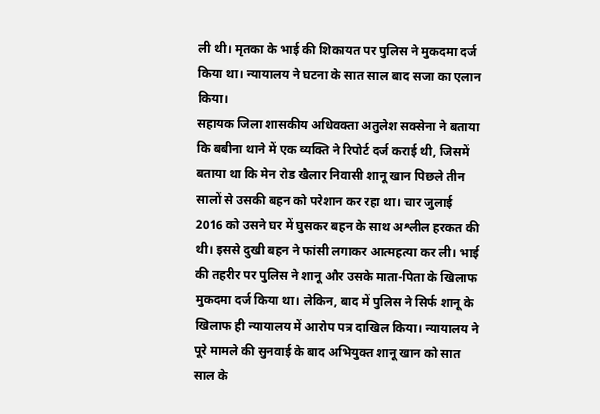ली थी। मृतका के भाई की शिकायत पर पुलिस ने मुकदमा दर्ज किया था। न्यायालय ने घटना के सात साल बाद सजा का एलान किया।
सहायक जिला शासकीय अधिवक्ता अतुलेश सक्सेना ने बताया कि बबीना थाने में एक व्यक्ति ने रिपोर्ट दर्ज कराई थी, जिसमें बताया था कि मेन रोड खैलार निवासी शानू खान पिछले तीन सालों से उसकी बहन को परेशान कर रहा था। चार जुलाई 2016 को उसने घर में घुसकर बहन के साथ अश्लील हरकत की थी। इससे दुखी बहन ने फांसी लगाकर आत्महत्या कर ली। भाई की तहरीर पर पुलिस ने शानू और उसके माता-पिता के खिलाफ मुकदमा दर्ज किया था। लेकिन, बाद में पुलिस ने सिर्फ शानू के खिलाफ ही न्यायालय में आरोप पत्र दाखिल किया। न्यायालय ने पूरे मामले की सुनवाई के बाद अभियुक्त शानू खान को सात साल के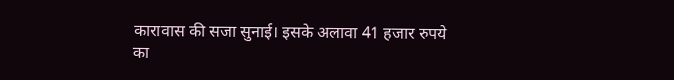कारावास की सजा सुनाई। इसके अलावा 41 हजार रुपये का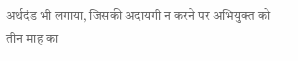अर्थदंड भी लगाया, जिसकी अदायगी न करने पर अभियुक्त को तीन माह का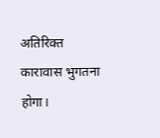अतिरिक्त कारावास भुगतना होगा।